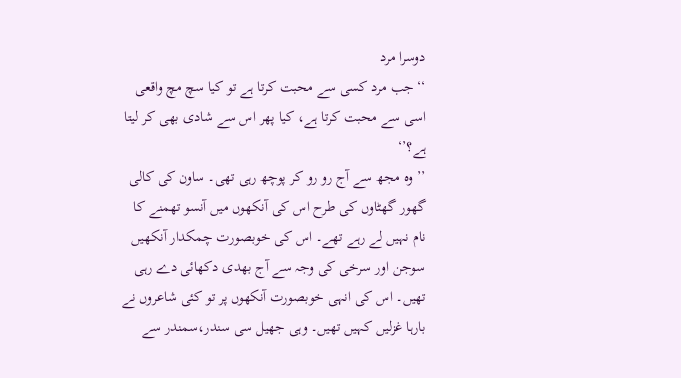دوسرا مرد
‘‘جب مرد کسی سے محبت کرتا ہے تو کیا سچ مچ واقعی اسی سے محبت کرتا ہے، کیا پھر اس سے شادی بھی کر لیتا ہے؟’‘
’’وہ مجھ سے آج رو رو کر پوچھ رہی تھی۔ ساون کی کالی گھور گھٹاوں کی طرح اس کی آنکھوں میں آنسو تھمنے کا نام نہیں لے رہے تھے۔ اس کی خوبصورت چمکدار آنکھیں سوجن اور سرخی کی وجہ سے آج بھدی دکھائی دے رہی تھیں۔ اس کی انہی خوبصورت آنکھوں پر تو کئی شاعروں نے بارہا غزلیں کہیں تھیں۔ وہی جھیل سی سندر،سمندر سے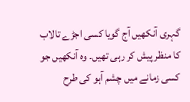گہری آنکھیں آج گویا کسی اجڑے تالاب کا منظر پیش کر رہی تھیں۔ وہ آنکھیں جو کسی زمانے میں چشم آہو کی طرح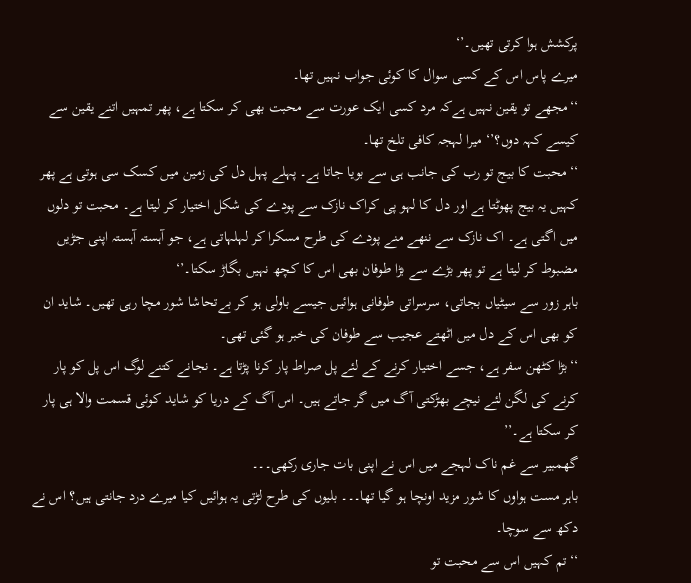پرکشش ہوا کرتی تھیں۔’‘
میرے پاس اس کے کسی سوال کا کوئی جواب نہیں تھا۔
‘‘مجھے تو یقین نہیں ہےکہ مرد کسی ایک عورت سے محبت بھی کر سکتا ہے، پھر تمہیں اتنے یقین سے کیسے کہہ دوں؟’‘ میرا لہجہ کافی تلخ تھا۔
‘‘محبت کا بیج تو رب کی جانب ہی سے بویا جاتا ہے۔ پہلے پہل دل کی زمین میں کسک سی ہوتی ہے پھر کہیں یہ بیج پھوٹتا ہے اور دل کا لہو پی کراک نازک سے پودے کی شکل اختیار کر لیتا ہے۔ محبت تو دلوں میں اگتی ہے۔ اک نازک سے ننھے منے پودے کی طرح مسکرا کر لہلہاتی ہے، جو آہستہ آہستہ اپنی جڑیں مضبوط کر لیتا ہے تو پھر بڑے سے بڑا طوفان بھی اس کا کچھ نہیں بگاڑ سکتا۔’‘
باہر زور سے سیٹیاں بجاتی، سرسراتی طوفانی ہوائیں جیسے باولی ہو کر بےتحاشا شور مچا رہی تھیں۔ شاید ان کو بھی اس کے دل میں اٹھتے عجیب سے طوفان کی خبر ہو گئی تھی۔
‘‘بڑا کٹھن سفر ہے، جسے اختیار کرنے کے لئے پل صراط پار کرنا پڑتا ہے۔ نجانے کتنے لوگ اس پل کو پار کرنے کی لگن لئے نیچے بھڑکتی آگ میں گر جاتے ہیں۔ اس آگ کے دریا کو شاید کوئی قسمت والا ہی پار کر سکتا ہے۔’’
گھمبیر سے غم ناک لہجے میں اس نے اپنی بات جاری رکھی۔۔۔
باہر مست ہواوں کا شور مزید اونچا ہو گیا تھا۔۔۔ بلیوں کی طرح لڑتی یہ ہوائیں کیا میرے درد جانتی ہیں؟ اس نے دکھ سے سوچا۔
‘‘تم کہیں اس سے محبت تو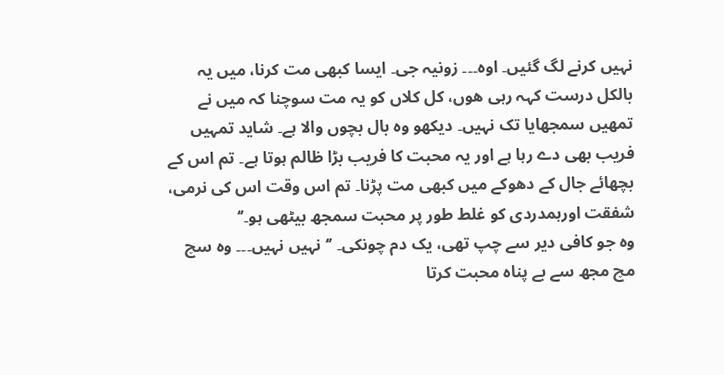نہیں کرنے لگ گئیں۔ اوہ۔۔۔ زونیہ جی۔ ایسا کبھی مت کرنا، میں یہ بالکل درست کہہ رہی ھوں، کل کلاں کو یہ مت سوچنا کہ میں نے تمھیں سمجھایا تک نہیں۔ دیکھو وہ بال بچوں والا ہے۔ شاید تمہیں فریب بھی دے رہا ہے اور یہ محبت کا فریب بڑا ظالم ہوتا ہے۔ تم اس کے بچھائے جال کے دھوکے میں کبھی مت پڑنا۔ تم اس وقت اس کی نرمی، شفقت اورہمدردی کو غلط طور پر محبت سمجھ بیٹھی ہو۔’‘
وہ جو کافی دیر سے چپ تھی، یک دم چونکی۔ ’‘نہیں نہیں۔۔۔ وہ سچ مچ مجھ سے بے پناہ محبت کرتا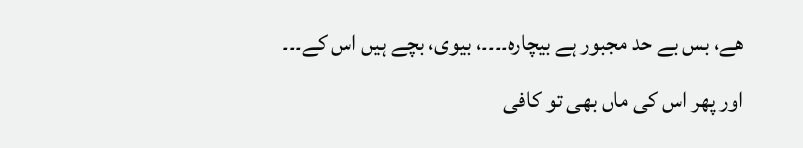ھے، بس بے حد مجبور ہے بیچارہ۔۔۔۔، بیوی، بچے ہیں اس کے۔۔۔ اور پھر اس کی ماں بھی تو کافی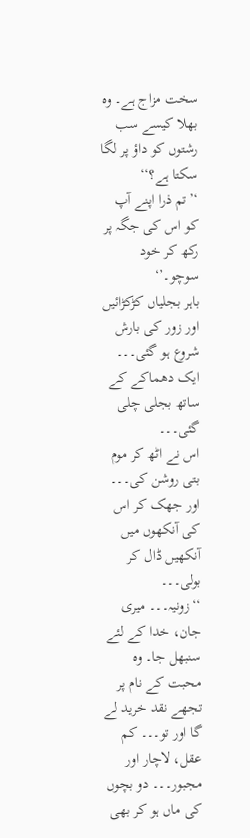سخت مزاج ہے۔ وہ بھلا کیسے سب رشتوں کو داؤ پر لگا سکتا ہے؟‘‘
‘’تم ذرا اپنے آپ کو اس کی جگہ پر رکھ کر خود سوچو۔’‘
باہر بجلیاں کڑکڑائیں اور زور کی بارش شروع ہو گئی۔۔۔ ایک دھماکے کے ساتھ بجلی چلی گئی۔۔۔
اس نے اٹھ کر موم بتی روشن کی۔۔۔ اور جھک کر اس کی آنکھوں میں آنکھیں ڈال کر بولی۔۔۔
‘‘زونیہ۔۔۔ میری جان، خدا کے لئے سنبھل جا۔ وہ محبت کے نام پر تجھے نقد خرید لے گا اور تو۔۔۔ کم عقل، لاچار اور مجبور۔۔۔ دو بچوں کی ماں ہو کر بھی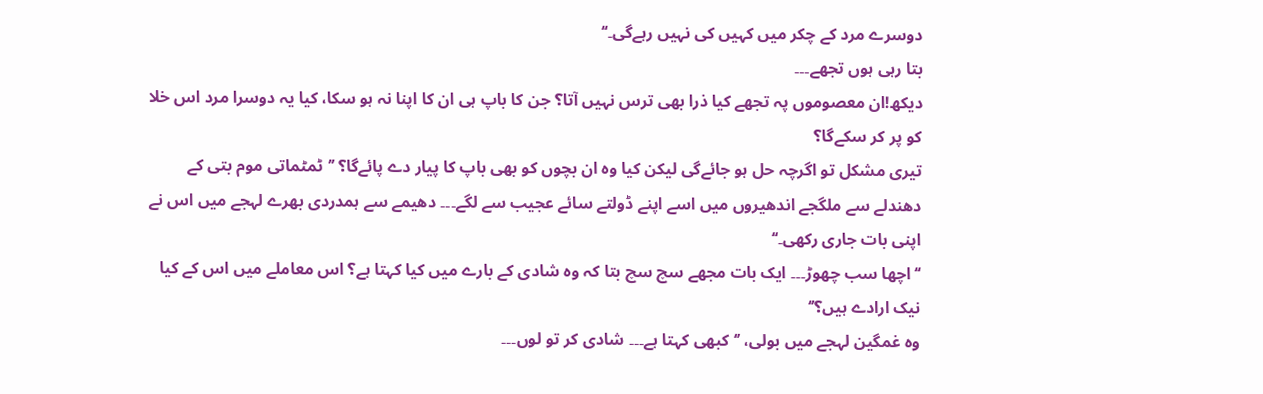دوسرے مرد کے چکر میں کہیں کی نہیں رہےگی۔‘‘
بتا رہی ہوں تجھے۔۔۔
دیکھ!ان معصوموں پہ تجھے کیا ذرا بھی ترس نہیں آتا؟ جن کا باپ ہی ان کا اپنا نہ ہو سکا، کیا یہ دوسرا مرد اس خلا کو پر کر سکےگا؟
تیری مشکل تو اگرچہ حل ہو جائےگی لیکن کیا وہ ان بچوں کو بھی باپ کا پیار دے پائےگا؟ ’’ٹمٹماتی موم بتی کے دھندلے سے ملگجے اندھیروں میں اسے اپنے ڈولتے سائے عجیب سے لگے۔۔۔ دھیمے سے ہمدردی بھرے لہجے میں اس نے اپنی بات جاری رکھی۔‘‘
‘‘اچھا سب چھوڑ۔۔۔ ایک بات مجھے سچ سچ بتا کہ وہ شادی کے بارے میں کیا کہتا ہے؟ اس معاملے میں اس کے کیا نیک ارادے ہیں؟’‘
وہ غمگین لہجے میں بولی، ’‘کبھی کہتا ہے۔۔۔ شادی کر تو لوں۔۔۔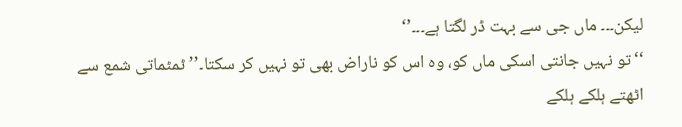لیکن۔۔۔ ماں جی سے بہت ڈر لگتا ہے۔۔۔’‘
‘‘تو نہیں جانتی اسکی ماں کو، وہ اس کو ناراض بھی تو نہیں کر سکتا۔’’ ٹمٹماتی شمع سے اٹھتے ہلکے ہلکے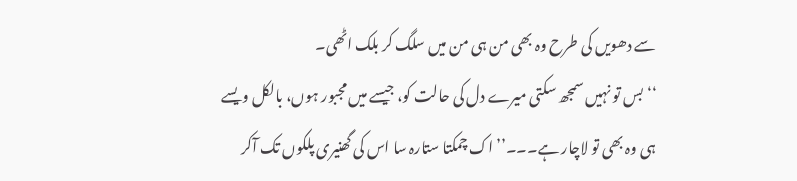سے دھویں کی طرح وہ بھی من ہی من میں سلگ کر بلک اٹھی۔
‘‘بس تو نہیں سمجھ سکتی میرے دل کی حالت کو، جیسے میں مجبور ہوں، بالکل ویسے ہی وہ بھی تو لاچار ہے۔۔۔’’ اک چمکتا ستارہ سا اس کی گھنیری پلکوں تک آکر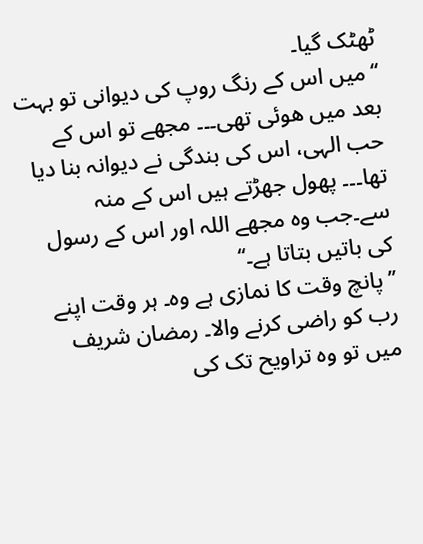ٹھٹک گیا۔
‘‘میں اس کے رنگ روپ کی دیوانی تو بہت بعد میں ھوئی تھی۔۔۔ مجھے تو اس کے حب الہی، اس کی بندگی نے دیوانہ بنا دیا تھا۔۔۔ پھول جھڑتے ہیں اس کے منہ سے۔جب وہ مجھے اللہ اور اس کے رسول کی باتیں بتاتا ہے۔‘‘
’’پانچ وقت کا نمازی ہے وہ۔ ہر وقت اپنے رب کو راضی کرنے والا۔ رمضان شریف میں تو وہ تراویح تک کی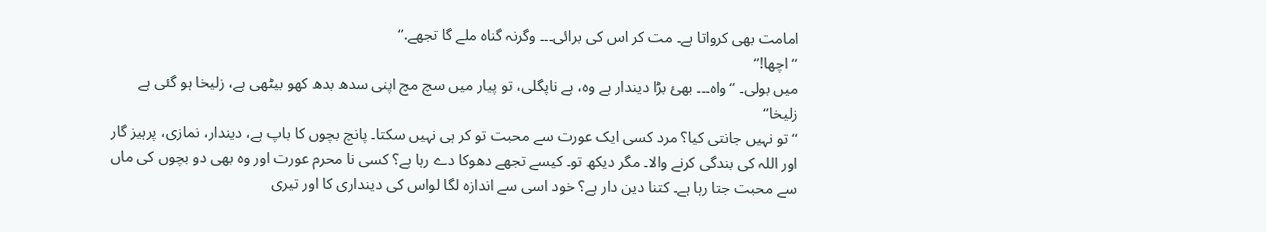امامت بھی کرواتا ہے۔ مت کر اس کی برائی۔۔۔ وگرنہ گناہ ملے گا تجھے.’‘
‘‘اچھا!’‘
میں بولی۔ ’‘واہ۔۔۔ بھئ بڑا دیندار ہے وہ، ہے ناپگلی، تو پیار میں سچ مچ اپنی سدھ بدھ کھو بیٹھی ہے، زلیخا ہو گئی ہے زلیخا’‘
‘‘تو نہیں جانتی کیا؟ مرد کسی ایک عورت سے محبت تو کر ہی نہیں سکتا۔ پانچ بچوں کا باپ ہے، دیندار، نمازی، پرہیز گار اور اللہ کی بندگی کرنے والا۔ مگر دیکھ تو۔ کیسے تجھے دھوکا دے رہا ہے؟ کسی نا محرم عورت اور وہ بھی دو بچوں کی ماں سے محبت جتا رہا ہے۔ کتنا دین دار ہے؟ خود اسی سے اندازہ لگا لواس کی دینداری کا اور تیری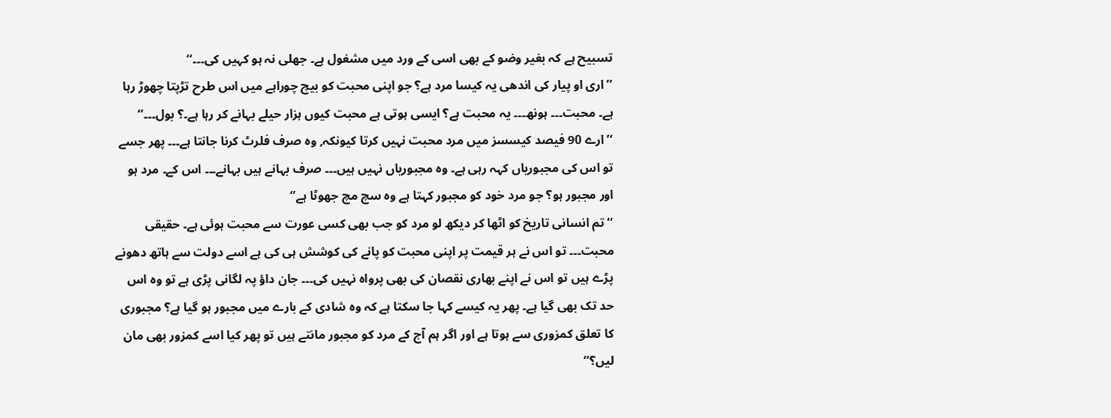تسبیح ہے کہ بغیر وضو کے بھی اسی کے ورد میں مشغول ہے۔ جھلی نہ ہو کہیں کی۔۔۔‘‘
’’اری او پیار کی اندھی یہ کیسا مرد ہے؟ جو اپنی محبت کو بیچ چوراہے میں اس طرح تڑپتا چھوڑ رہا ہے۔ محبت۔۔۔ ہونھ۔۔۔ یہ محبت ہے؟ ایسی ہوتی ہے محبت کیوں ہزار حیلے بہانے کر رہا ہے۔؟ بول۔۔۔’‘
‘’ارے 90 فیصد کیسسز میں مرد محبت نہیں کرتا کیونکہ, وہ صرف فلرٹ کرنا جانتا ہے۔۔۔ پھر جسے تو اس کی مجبوریاں کہہ رہی ہے۔ وہ مجبوریاں نہیں ہیں۔۔۔ صرف بہانے ہیں بہانے۔۔۔ اس کے۔ مرد ہو اور مجبور ہو؟ جو مرد خود کو مجبور کہتا ہے وہ سچ مچ جھوٹا ہے’‘
‘‘تم انسانی تاریخ کو اٹھا کر دیکھ لو مرد کو جب بھی کسی عورت سے محبت ہوئی ہے۔ حقیقی محبت۔۔۔ تو اس نے ہر قیمت پر اپنی محبت کو پانے کی کوشش ہی کی ہے اسے دولت سے ہاتھ دھونے پڑے ہیں تو اس نے اپنے بھاری نقصان کی بھی پرواہ نہیں کی۔۔۔ جان داؤ پہ لگانی پڑی ہے تو وہ اس حد تک بھی گیا ہے۔ پھر یہ کیسے کہا جا سکتا ہے کہ وہ شادی کے بارے میں مجبور ہو گیا ہے؟ مجبوری کا تعلق کمزوری سے ہوتا ہے اور اگر ہم آج کے مرد کو مجبور مانتے ہیں تو پھر کیا اسے کمزور بھی مان لیں؟’‘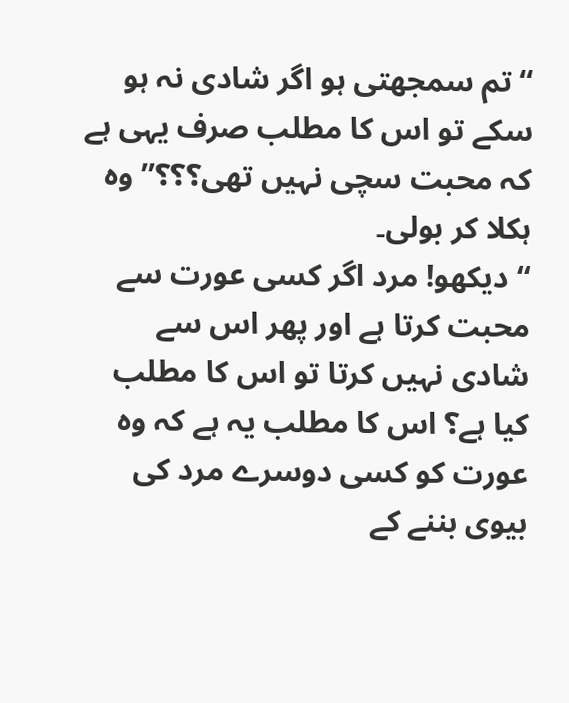‘‘تم سمجھتی ہو اگر شادی نہ ہو سکے تو اس کا مطلب صرف یہی ہے کہ محبت سچی نہیں تھی؟؟؟’’ وہ ہکلا کر بولی۔
‘‘دیکھو! مرد اگر کسی عورت سے محبت کرتا ہے اور پھر اس سے شادی نہیں کرتا تو اس کا مطلب کیا ہے؟ اس کا مطلب یہ ہے کہ وہ عورت کو کسی دوسرے مرد کی بیوی بننے کے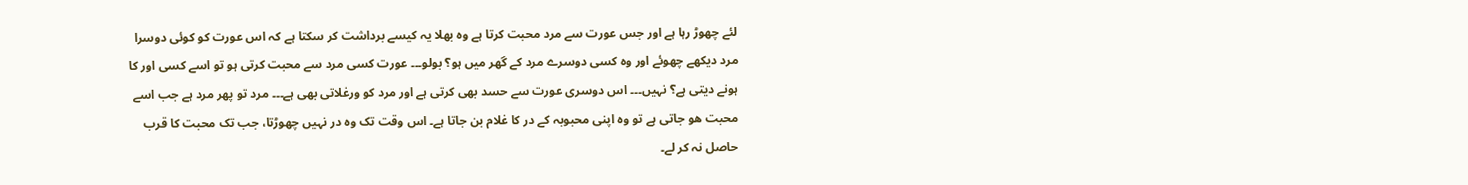لئے چھوڑ رہا ہے اور جس عورت سے مرد محبت کرتا ہے وہ بھلا یہ کیسے برداشت کر سکتا ہے کہ اس عورت کو کوئی دوسرا مرد دیکھے چھوئے اور وہ کسی دوسرے مرد کے گھر میں ہو؟ بولو۔۔۔ عورت کسی مرد سے محبت کرتی ہو تو اسے کسی اور کا ہونے دیتی ہے؟ نہیں۔۔۔ اس دوسری عورت سے حسد بھی کرتی ہے اور مرد کو ورغلاتی بھی ہے۔۔۔ مرد تو پھر مرد ہے جب اسے محبت ھو جاتی ہے تو وہ اپنی محبوبہ کے در کا غلام بن جاتا ہے۔ اس وقت تک وہ در نہیں چھوڑتا، جب تک محبت کا قرب حاصل نہ کر لے۔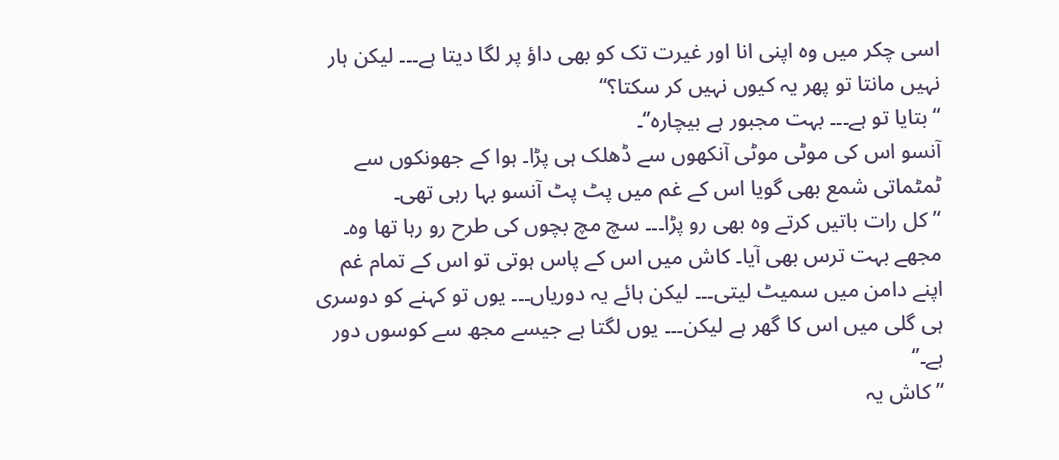اسی چکر میں وہ اپنی انا اور غیرت تک کو بھی داؤ پر لگا دیتا ہے۔۔۔ لیکن ہار نہیں مانتا تو پھر یہ کیوں نہیں کر سکتا؟‘‘
‘‘بتایا تو ہے۔۔۔ بہت مجبور ہے بیچارہ’‘۔
آنسو اس کی موٹی موٹی آنکھوں سے ڈھلک ہی پڑا۔ ہوا کے جھونکوں سے ٹمٹماتی شمع بھی گویا اس کے غم میں پٹ پٹ آنسو بہا رہی تھی۔
‘’کل رات باتیں کرتے وہ بھی رو پڑا۔۔۔ سچ مچ بچوں کی طرح رو رہا تھا وہ۔ مجھے بہت ترس بھی آیا۔ کاش میں اس کے پاس ہوتی تو اس کے تمام غم اپنے دامن میں سمیٹ لیتی۔۔۔ لیکن ہائے یہ دوریاں۔۔۔ یوں تو کہنے کو دوسری ہی گلی میں اس کا گھر ہے لیکن۔۔۔ یوں لگتا ہے جیسے مجھ سے کوسوں دور ہے۔’‘
‘’کاش یہ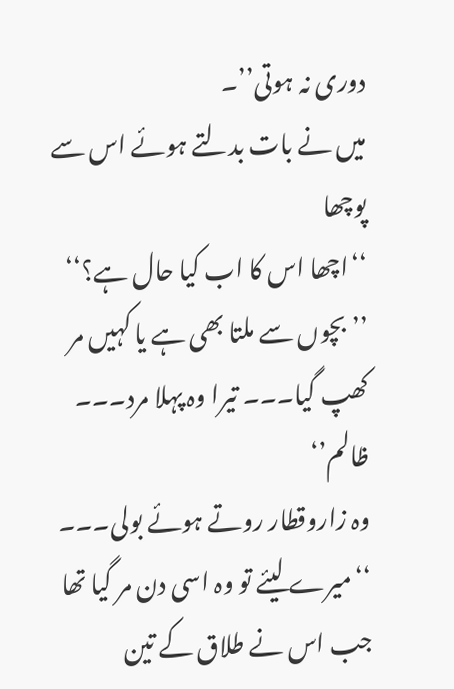دوری نہ ہوتی’’۔
میں نے بات بدلتے ہوئے اس سے پوچھا
‘‘اچھا اس کا اب کیا حال ہے؟‘‘
’’بچوں سے ملتا بھی ہے یا کہیں مر کھپ گیا۔۔۔ تیرا وہ پہلا مرد۔۔۔ ظالم’‘
وہ زاروقطار روتے ہوئے بولی۔۔۔
‘‘میرے لیئے تو وہ اسی دن مر گیا تھا جب اس نے طلاق کے تین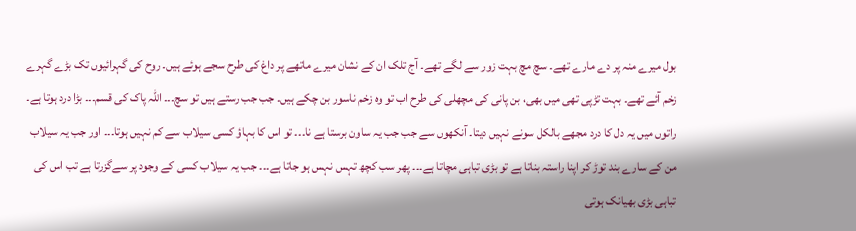بول میرے منہ پر دے مارے تھے۔ سچ مچ بہت زور سے لگے تھے۔ آج تلک ان کے نشان میرے ماتھے پر داغ کی طرح سجے ہوئے ہیں۔ روح کی گہرائیوں تک بڑے گہرے زخم آئے تھے۔ بہت تڑپی تھی میں بھی، بن پانی کی مچھلی کی طرح اب تو وہ زخم ناسور بن چکے ہیں۔ جب جب رستے ہیں تو سچ۔۔۔ اللہ پاک کی قسم۔۔۔ بڑا درد ہوتا ہے۔ راتوں میں یہ دل کا درد مجھے بالکل سونے نہیں دیتا۔ آنکھوں سے جب جب یہ ساون برستا ہے نا۔۔۔ تو اس کا بہاؤ کسی سیلاب سے کم نہیں ہوتا۔۔۔ اور جب یہ سیلاب من کے سارے بند توڑ کر اپنا راستہ بناتا ہے تو بڑی تباہی مچاتا ہے۔۔۔ پھر سب کچھ تہس نہس ہو جاتا ہے۔۔۔ جب یہ سیلاب کسی کے وجود پر سےگزرتا ہے تب اس کی تباہی بڑی بھیانک ہوتی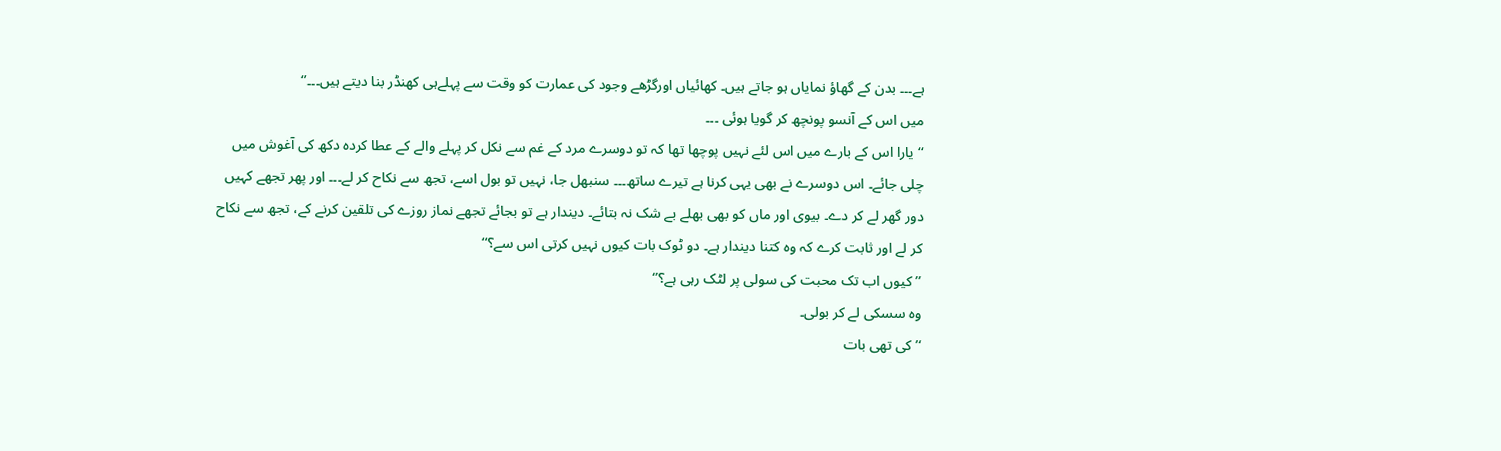ہے۔۔۔ بدن کے گھاؤ نمایاں ہو جاتے ہیں۔ کھائیاں اورگڑھے وجود کی عمارت کو وقت سے پہلےہی کھنڈر بنا دیتے ہیں۔۔۔’‘
میں اس کے آنسو پونچھ کر گویا ہوئی ۔۔۔
‘‘یارا اس کے بارے میں اس لئے نہیں پوچھا تھا کہ تو دوسرے مرد کے غم سے نکل کر پہلے والے کے عطا کردہ دکھ کی آغوش میں چلی جائے۔ اس دوسرے نے بھی یہی کرنا ہے تیرے ساتھ۔۔۔ سنبھل جا، نہیں تو بول اسے، تجھ سے نکاح کر لے۔۔۔ اور پھر تجھے کہیں دور گھر لے کر دے۔ بیوی اور ماں کو بھی بھلے بے شک نہ بتائے۔ دیندار ہے تو بجائے تجھے نماز روزے کی تلقین کرنے کے، تجھ سے نکاح کر لے اور ثابت کرے کہ وہ کتنا دیندار ہے۔ دو ٹوک بات کیوں نہیں کرتی اس سے؟‘‘
’’کیوں اب تک محبت کی سولی پر لٹک رہی ہے؟’‘
وہ سسکی لے کر بولی۔
‘’کی تھی بات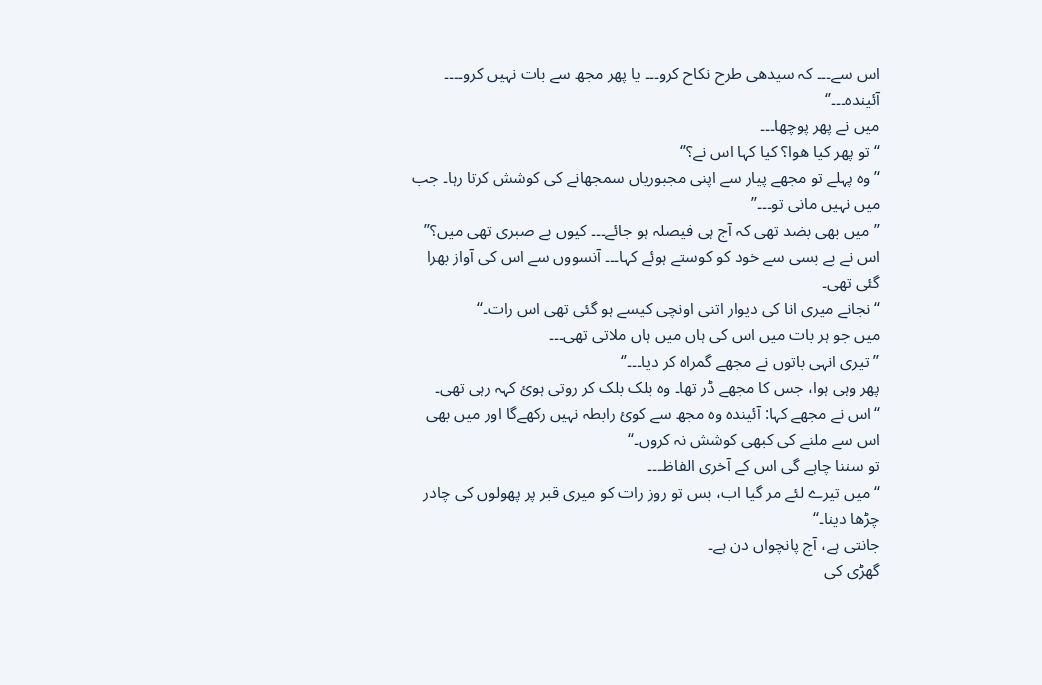اس سے۔۔۔ کہ سیدھی طرح نکاح کرو۔۔۔ یا پھر مجھ سے بات نہیں کرو۔۔۔۔ آئیندہ۔۔۔’‘
میں نے پھر پوچھا۔۔۔
‘‘تو پھر کیا ھوا؟ کیا کہا اس نے؟’‘
‘’وہ پہلے تو مجھے پیار سے اپنی مجبوریاں سمجھانے کی کوشش کرتا رہا۔ جب میں نہیں مانی تو۔۔۔’’
’’میں بھی بضد تھی کہ آج ہی فیصلہ ہو جائے۔۔۔ کیوں بے صبری تھی میں؟’’
اس نے بے بسی سے خود کو کوستے ہوئے کہا۔۔۔ آنسووں سے اس کی آواز بھرا گئی تھی۔
‘‘نجانے میری انا کی دیوار اتنی اونچی کیسے ہو گئی تھی اس رات۔‘‘
میں جو ہر بات میں اس کی ہاں میں ہاں ملاتی تھی۔۔۔
’’تیری انہی باتوں نے مجھے گمراہ کر دیا۔۔۔’‘
پھر وہی ہوا، جس کا مجھے ڈر تھا۔ وہ بلک بلک کر روتی ہوئ کہہ رہی تھی۔
‘‘اس نے مجھے کہا: آئیندہ وہ مجھ سے کوئ رابطہ نہیں رکھےگا اور میں بھی اس سے ملنے کی کبھی کوشش نہ کروں۔‘‘
تو سننا چاہے گی اس کے آخری الفاظ۔۔۔
‘‘میں تیرے لئے مر گیا اب، بس تو روز رات کو میری قبر پر پھولوں کی چادر چڑھا دینا۔‘‘
جانتی ہے، آج پانچواں دن ہے۔
گھڑی کی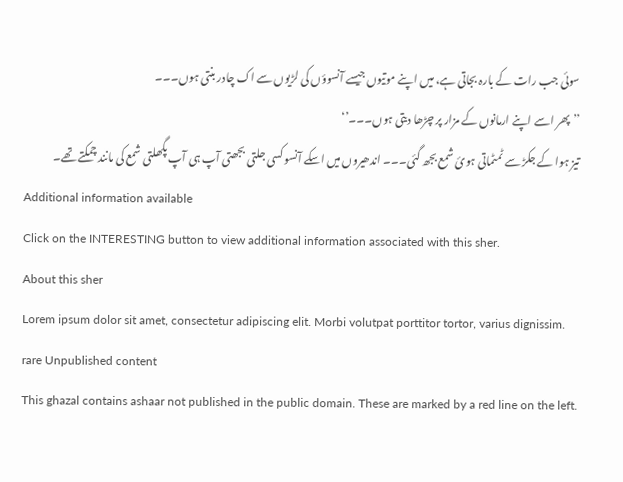سوئی جب رات کے بارہ بجاتی ہے، میں اپنے موتیوں جیسے آنسوؤں کی لڑیوں سے اک چادر بنتی ہوں۔۔۔
’’پھر اسے اپنے ارمانوں کے مزار پر چڑھا دیتی ہوں۔۔۔’‘
تیز ہوا کے جکڑ سے ٹمٹماتی ہوئ شمع بجھ گئی۔۔۔ اندھیروں میں اسکے آنسو کسی جلتی بجھتی آپ ہی آپ پگھلتی شمع کی مانند چمکتے تھے۔
Additional information available
Click on the INTERESTING button to view additional information associated with this sher.
About this sher
Lorem ipsum dolor sit amet, consectetur adipiscing elit. Morbi volutpat porttitor tortor, varius dignissim.
rare Unpublished content
This ghazal contains ashaar not published in the public domain. These are marked by a red line on the left.